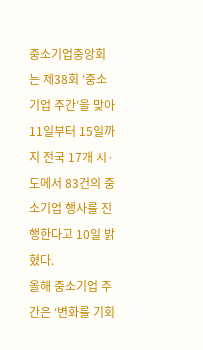중소기업중앙회는 제38회 ‘중소기업 주간’을 맞아 11일부터 15일까지 전국 17개 시·도에서 83건의 중소기업 행사를 진행한다고 10일 밝혔다.
올해 중소기업 주간은 ‘변화를 기회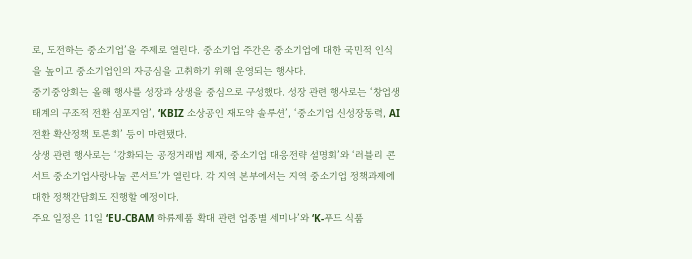로, 도전하는 중소기업’을 주제로 열린다. 중소기업 주간은 중소기업에 대한 국민적 인식을 높이고 중소기업인의 자긍심을 고취하기 위해 운영되는 행사다.
중기중앙회는 올해 행사를 성장과 상생을 중심으로 구성했다. 성장 관련 행사로는 ‘창업생태계의 구조적 전환 심포지엄’, ‘KBIZ 소상공인 재도약 솔루션’, ‘중소기업 신성장동력, AI 전환 확산정책 토론회’ 등이 마련됐다.
상생 관련 행사로는 ‘강화되는 공정거래법 제재, 중소기업 대응전략 설명회’와 ‘러블리 콘서트 중소기업사랑나눔 콘서트’가 열린다. 각 지역 본부에서는 지역 중소기업 정책과제에 대한 정책간담회도 진행할 예정이다.
주요 일정은 11일 ‘EU-CBAM 하류제품 확대 관련 업종별 세미나’와 ‘K-푸드 식품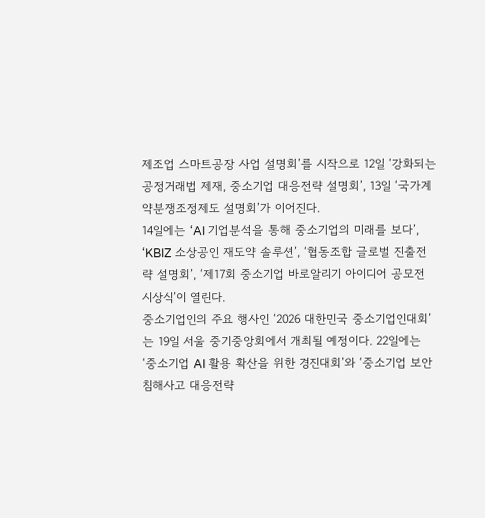제조업 스마트공장 사업 설명회’를 시작으로 12일 ‘강화되는 공정거래법 제재, 중소기업 대응전략 설명회’, 13일 ‘국가계약분쟁조정제도 설명회’가 이어진다.
14일에는 ‘AI 기업분석을 통해 중소기업의 미래를 보다’, ‘KBIZ 소상공인 재도약 솔루션’, ‘협동조합 글로벌 진출전략 설명회’, ‘제17회 중소기업 바로알리기 아이디어 공모전 시상식’이 열린다.
중소기업인의 주요 행사인 ‘2026 대한민국 중소기업인대회’는 19일 서울 중기중앙회에서 개최될 예정이다. 22일에는 ‘중소기업 AI 활용 확산을 위한 경진대회’와 ‘중소기업 보안 침해사고 대응전략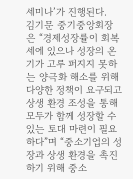세미나’가 진행된다.
김기문 중기중앙회장은 “경제성장률이 회복세에 있으나 성장의 온기가 고루 퍼지지 못하는 양극화 해소를 위해 다양한 정책이 요구되고 상생 환경 조성을 통해 모두가 함께 성장할 수 있는 토대 마련이 필요하다”며 “중소기업의 성장과 상생 환경을 촉진하기 위해 중소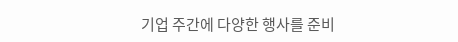기업 주간에 다양한 행사를 준비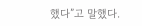했다”고 말했다.